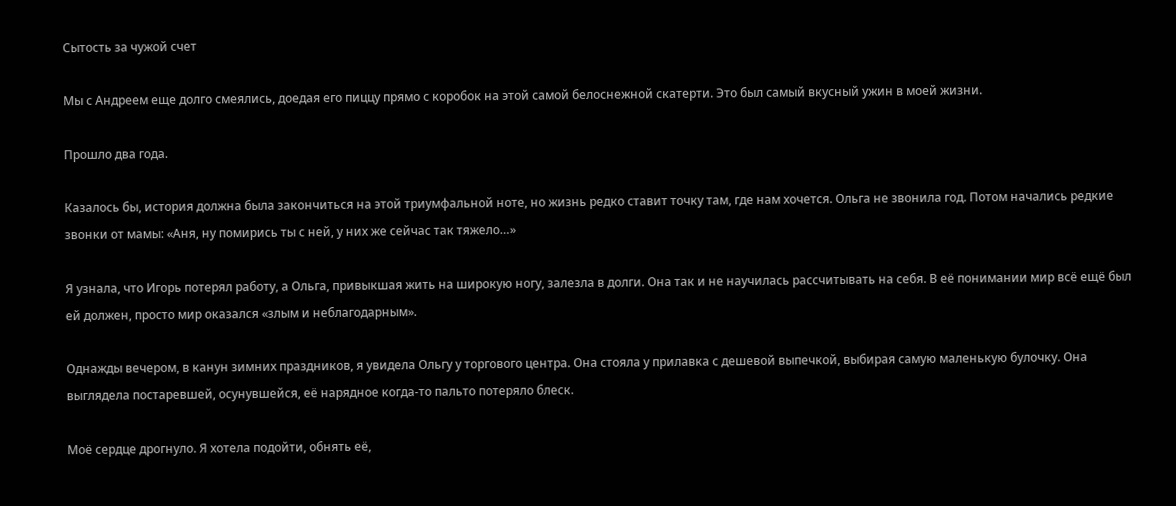Сытость за чужой счет

Мы с Андреем еще долго смеялись, доедая его пиццу прямо с коробок на этой самой белоснежной скатерти. Это был самый вкусный ужин в моей жизни.

Прошло два года.

Казалось бы, история должна была закончиться на этой триумфальной ноте, но жизнь редко ставит точку там, где нам хочется. Ольга не звонила год. Потом начались редкие звонки от мамы: «Аня, ну помирись ты с ней, у них же сейчас так тяжело…»

Я узнала, что Игорь потерял работу, а Ольга, привыкшая жить на широкую ногу, залезла в долги. Она так и не научилась рассчитывать на себя. В её понимании мир всё ещё был ей должен, просто мир оказался «злым и неблагодарным».

Однажды вечером, в канун зимних праздников, я увидела Ольгу у торгового центра. Она стояла у прилавка с дешевой выпечкой, выбирая самую маленькую булочку. Она выглядела постаревшей, осунувшейся, её нарядное когда-то пальто потеряло блеск.

Моё сердце дрогнуло. Я хотела подойти, обнять её,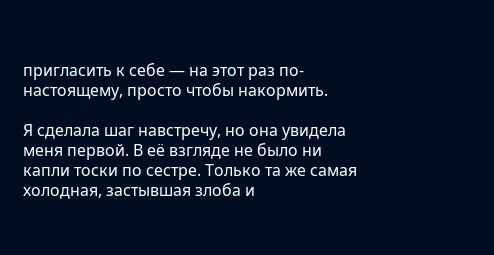пригласить к себе — на этот раз по-настоящему, просто чтобы накормить.

Я сделала шаг навстречу, но она увидела меня первой. В её взгляде не было ни капли тоски по сестре. Только та же самая холодная, застывшая злоба и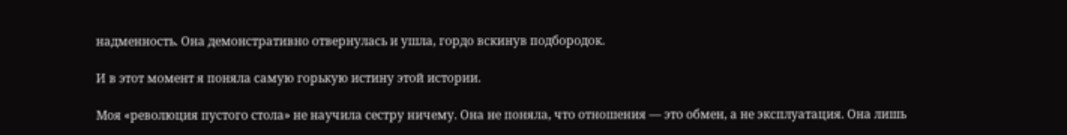надменность. Она демонстративно отвернулась и ушла, гордо вскинув подбородок.

И в этот момент я поняла самую горькую истину этой истории.

Моя «революция пустого стола» не научила сестру ничему. Она не поняла, что отношения — это обмен, а не эксплуатация. Она лишь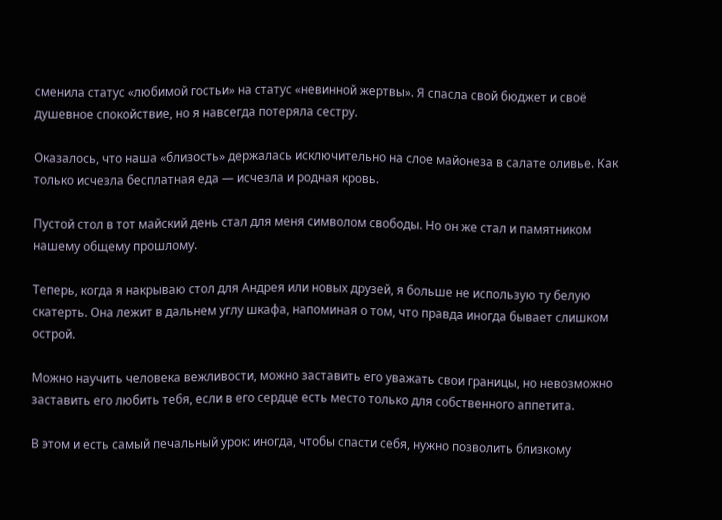сменила статус «любимой гостьи» на статус «невинной жертвы». Я спасла свой бюджет и своё душевное спокойствие, но я навсегда потеряла сестру.

Оказалось, что наша «близость» держалась исключительно на слое майонеза в салате оливье. Как только исчезла бесплатная еда — исчезла и родная кровь.

Пустой стол в тот майский день стал для меня символом свободы. Но он же стал и памятником нашему общему прошлому.

Теперь, когда я накрываю стол для Андрея или новых друзей, я больше не использую ту белую скатерть. Она лежит в дальнем углу шкафа, напоминая о том, что правда иногда бывает слишком острой.

Можно научить человека вежливости, можно заставить его уважать свои границы, но невозможно заставить его любить тебя, если в его сердце есть место только для собственного аппетита.

В этом и есть самый печальный урок: иногда, чтобы спасти себя, нужно позволить близкому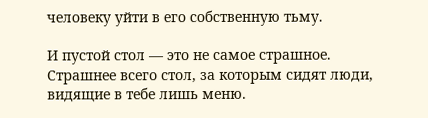человеку уйти в его собственную тьму.

И пустой стол — это не самое страшное. Страшнее всего стол, за которым сидят люди, видящие в тебе лишь меню.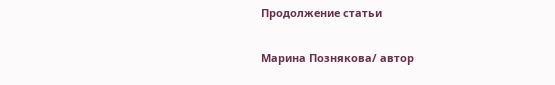Продолжение статьи

Марина Познякова/ автор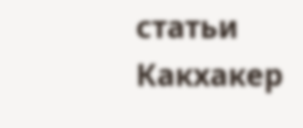статьи
Какхакер